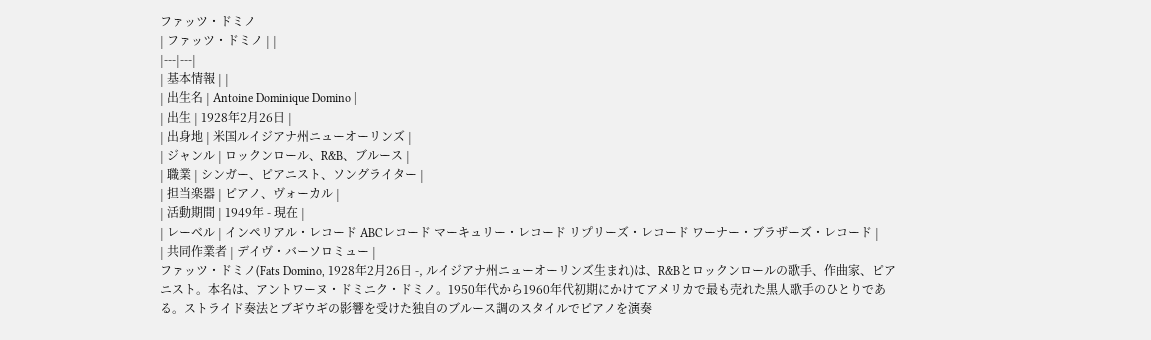ファッツ・ドミノ
| ファッツ・ドミノ | |
|---|---|
| 基本情報 | |
| 出生名 | Antoine Dominique Domino |
| 出生 | 1928年2月26日 |
| 出身地 | 米国ルイジアナ州ニューオーリンズ |
| ジャンル | ロックンロール、R&B、ブルース |
| 職業 | シンガー、ピアニスト、ソングライター |
| 担当楽器 | ピアノ、ヴォーカル |
| 活動期間 | 1949年 - 現在 |
| レーベル | インペリアル・レコード ABCレコード マーキュリー・レコード リプリーズ・レコード ワーナー・ブラザーズ・レコード |
| 共同作業者 | デイヴ・バーソロミュー |
ファッツ・ドミノ(Fats Domino, 1928年2月26日 -, ルイジアナ州ニューオーリンズ生まれ)は、R&Bとロックンロールの歌手、作曲家、ピアニスト。本名は、アントワーヌ・ドミニク・ドミノ。1950年代から1960年代初期にかけてアメリカで最も売れた黒人歌手のひとりである。ストライド奏法とブギウギの影響を受けた独自のブルース調のスタイルでピアノを演奏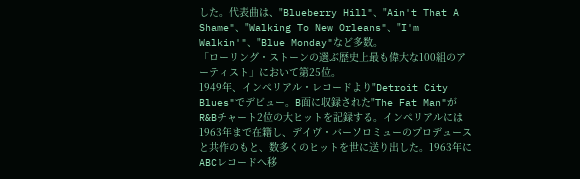した。代表曲は、"Blueberry Hill"、"Ain't That A Shame"、"Walking To New Orleans"、"I'm Walkin'"、"Blue Monday"など多数。
「ローリング・ストーンの選ぶ歴史上最も偉大な100組のアーティスト」において第25位。
1949年、インペリアル・レコードより"Detroit City Blues"でデビュー。B面に収録された"The Fat Man"がR&Bチャート2位の大ヒットを記録する。インペリアルには1963年まで在籍し、デイヴ・バーソロミューのプロデュースと共作のもと、数多くのヒットを世に送り出した。1963年にABCレコードへ移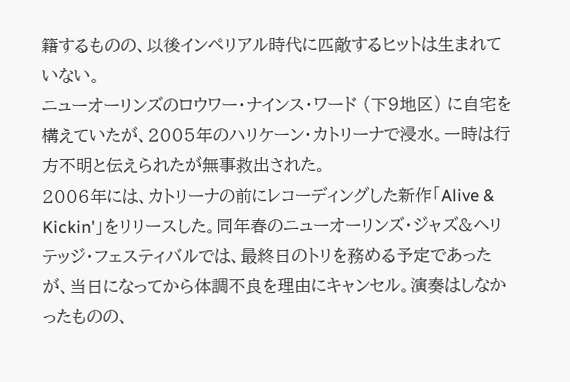籍するものの、以後インペリアル時代に匹敵するヒットは生まれていない。
ニューオーリンズのロウワー・ナインス・ワード (下9地区) に自宅を構えていたが、2005年のハリケーン・カトリーナで浸水。一時は行方不明と伝えられたが無事救出された。
2006年には、カトリーナの前にレコーディングした新作「Alive & Kickin'」をリリースした。同年春のニューオーリンズ・ジャズ&ヘリテッジ・フェスティバルでは、最終日のトリを務める予定であったが、当日になってから体調不良を理由にキャンセル。演奏はしなかったものの、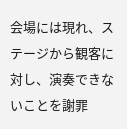会場には現れ、ステージから観客に対し、演奏できないことを謝罪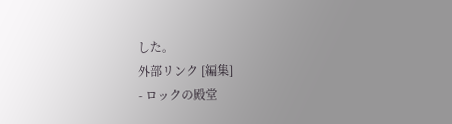した。
外部リンク [編集]
- ロックの殿堂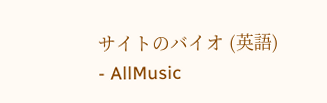サイトのバイオ (英語)
- AllMusic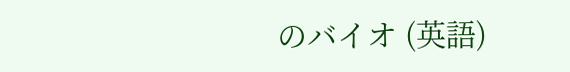のバイオ (英語)